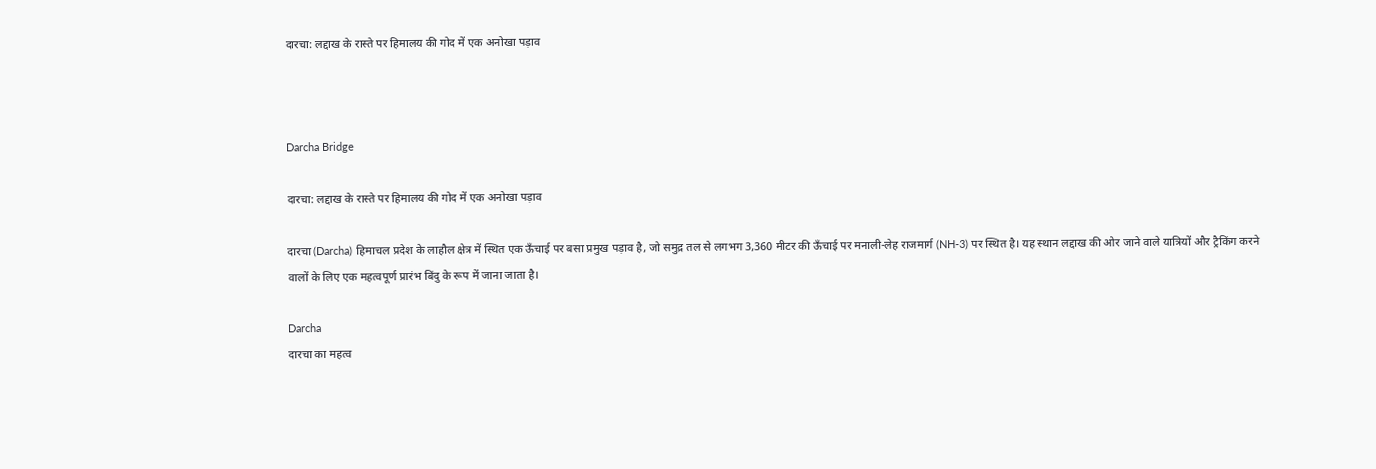दारचा: लद्दाख के रास्ते पर हिमालय की गोद में एक अनोखा पड़ाव



Darcha Bridge

दारचा: लद्दाख के रास्ते पर हिमालय की गोद में एक अनोखा पड़ाव

दारचा (Darcha) हिमाचल प्रदेश के लाहौल क्षेत्र में स्थित एक ऊँचाई पर बसा प्रमुख पड़ाव है, जो समुद्र तल से लगभग 3,360 मीटर की ऊँचाई पर मनाली-लेह राजमार्ग (NH-3) पर स्थित है। यह स्थान लद्दाख की ओर जाने वाले यात्रियों और ट्रैकिंग करने वालों के लिए एक महत्वपूर्ण प्रारंभ बिंदु के रूप में जाना जाता है।

Darcha
दारचा का महत्व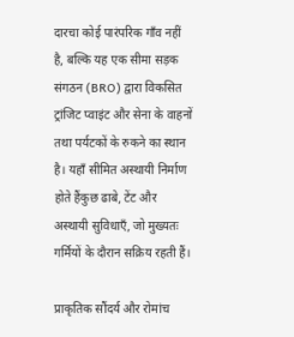दारचा कोई पारंपरिक गाँव नहीं है, बल्कि यह एक सीमा सड़क संगठन (BRO) द्वारा विकसित ट्रांजिट प्वाइंट और सेना के वाहनों तथा पर्यटकों के रुकने का स्थान है। यहाँ सीमित अस्थायी निर्माण होते हैंकुछ ढाबे, टेंट और अस्थायी सुविधाएँ, जो मुख्यतः गर्मियों के दौरान सक्रिय रहती हैं।

प्राकृतिक सौंदर्य और रोमांच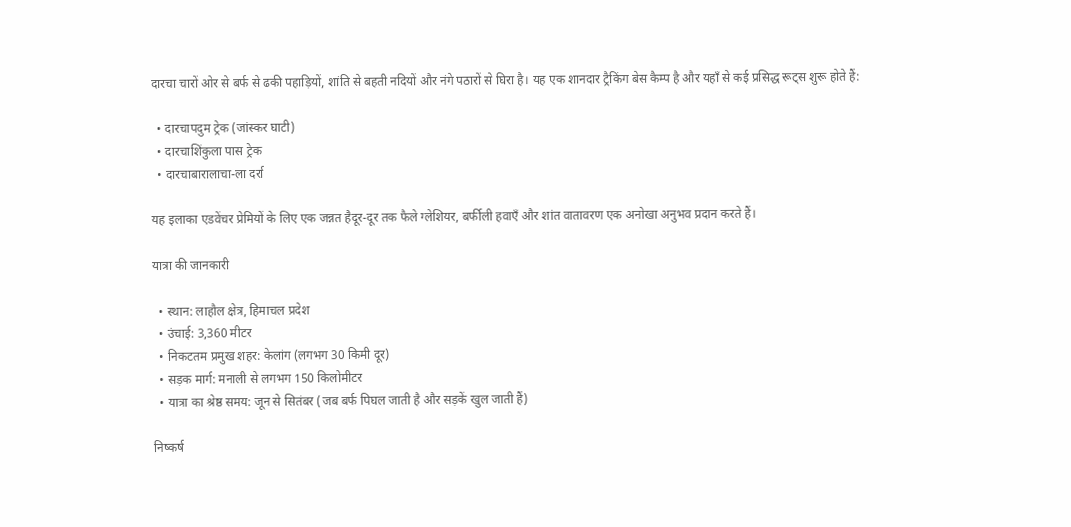दारचा चारों ओर से बर्फ से ढकी पहाड़ियों, शांति से बहती नदियों और नंगे पठारों से घिरा है। यह एक शानदार ट्रैकिंग बेस कैम्प है और यहाँ से कई प्रसिद्ध रूट्स शुरू होते हैं:

  • दारचापदुम ट्रेक (जांस्कर घाटी)
  • दारचाशिंकुला पास ट्रेक
  • दारचाबारालाचा-ला दर्रा

यह इलाका एडवेंचर प्रेमियों के लिए एक जन्नत हैदूर-दूर तक फैले ग्लेशियर, बर्फीली हवाएँ और शांत वातावरण एक अनोखा अनुभव प्रदान करते हैं।

यात्रा की जानकारी

  • स्थान: लाहौल क्षेत्र, हिमाचल प्रदेश
  • उंचाई: 3,360 मीटर
  • निकटतम प्रमुख शहर: केलांग (लगभग 30 किमी दूर)
  • सड़क मार्ग: मनाली से लगभग 150 किलोमीटर
  • यात्रा का श्रेष्ठ समय: जून से सितंबर (जब बर्फ पिघल जाती है और सड़कें खुल जाती हैं)

निष्कर्ष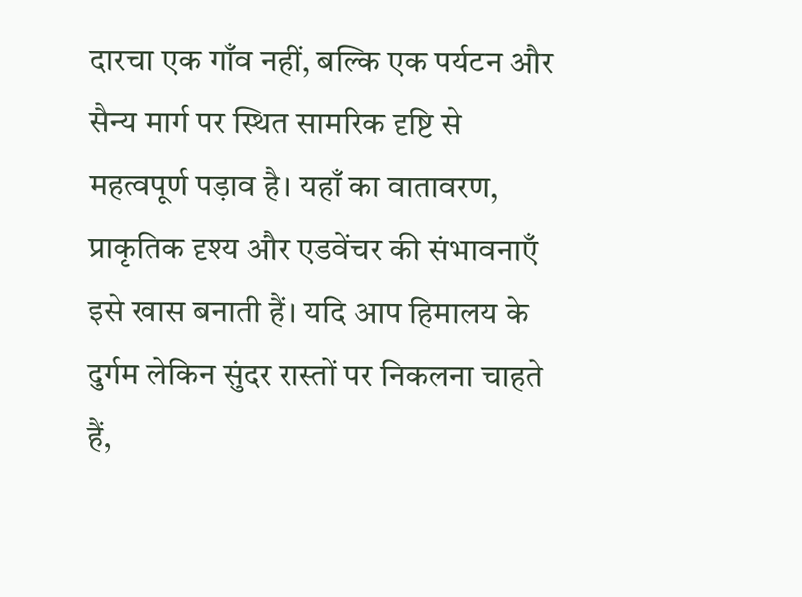दारचा एक गाँव नहीं, बल्कि एक पर्यटन और सैन्य मार्ग पर स्थित सामरिक दृष्टि से महत्वपूर्ण पड़ाव है। यहाँ का वातावरण, प्राकृतिक दृश्य और एडवेंचर की संभावनाएँ इसे खास बनाती हैं। यदि आप हिमालय के दुर्गम लेकिन सुंदर रास्तों पर निकलना चाहते हैं,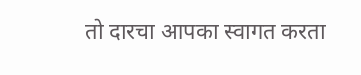तो दारचा आपका स्वागत करता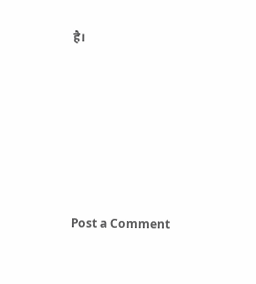है।






Post a Comment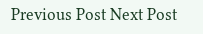Previous Post Next Post